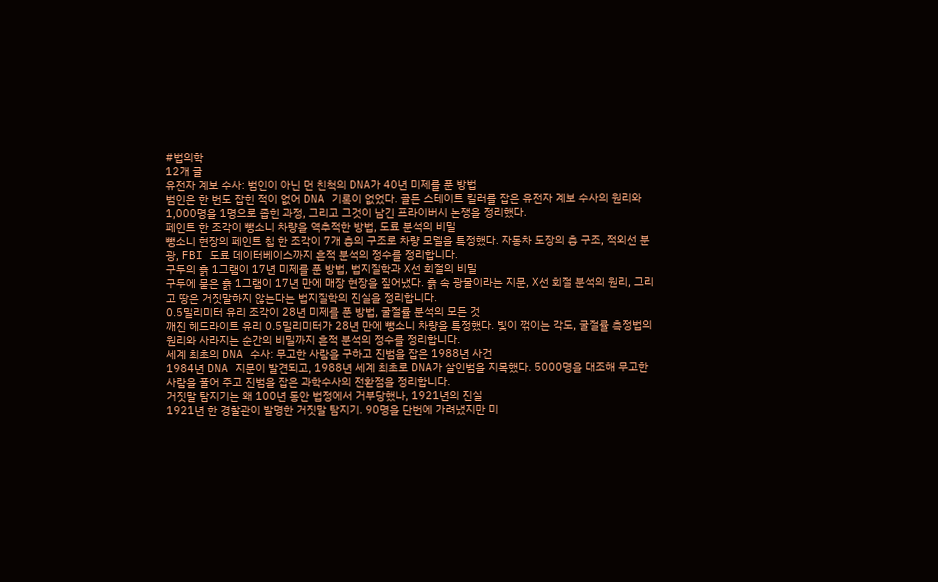#법의학
12개 글
유전자 계보 수사: 범인이 아닌 먼 친척의 DNA가 40년 미제를 푼 방법
범인은 한 번도 잡힌 적이 없어 DNA 기록이 없었다. 골든 스테이트 킬러를 잡은 유전자 계보 수사의 원리와 1,000명을 1명으로 좁힌 과정, 그리고 그것이 남긴 프라이버시 논쟁을 정리했다.
페인트 한 조각이 뺑소니 차량을 역추적한 방법, 도료 분석의 비밀
뺑소니 현장의 페인트 칩 한 조각이 7개 층의 구조로 차량 모델을 특정했다. 자동차 도장의 층 구조, 적외선 분광, FBI 도료 데이터베이스까지 흔적 분석의 정수를 정리합니다.
구두의 흙 1그램이 17년 미제를 푼 방법, 법지질학과 X선 회절의 비밀
구두에 묻은 흙 1그램이 17년 만에 매장 현장을 짚어냈다. 흙 속 광물이라는 지문, X선 회절 분석의 원리, 그리고 땅은 거짓말하지 않는다는 법지질학의 진실을 정리합니다.
0.5밀리미터 유리 조각이 28년 미제를 푼 방법, 굴절률 분석의 모든 것
깨진 헤드라이트 유리 0.5밀리미터가 28년 만에 뺑소니 차량을 특정했다. 빛이 꺾이는 각도, 굴절률 측정법의 원리와 사라지는 순간의 비밀까지 흔적 분석의 정수를 정리합니다.
세계 최초의 DNA 수사: 무고한 사람을 구하고 진범을 잡은 1988년 사건
1984년 DNA 지문이 발견되고, 1988년 세계 최초로 DNA가 살인범을 지목했다. 5000명을 대조해 무고한 사람을 풀어 주고 진범을 잡은 과학수사의 전환점을 정리합니다.
거짓말 탐지기는 왜 100년 동안 법정에서 거부당했나, 1921년의 진실
1921년 한 경찰관이 발명한 거짓말 탐지기. 90명을 단번에 가려냈지만 미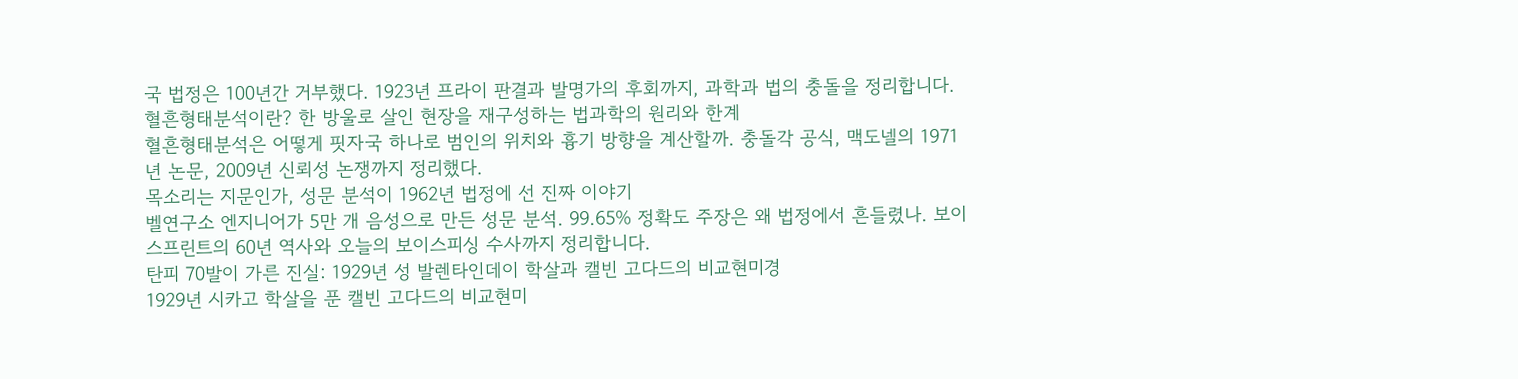국 법정은 100년간 거부했다. 1923년 프라이 판결과 발명가의 후회까지, 과학과 법의 충돌을 정리합니다.
혈흔형태분석이란? 한 방울로 살인 현장을 재구성하는 법과학의 원리와 한계
혈흔형태분석은 어떻게 핏자국 하나로 범인의 위치와 흉기 방향을 계산할까. 충돌각 공식, 맥도넬의 1971년 논문, 2009년 신뢰성 논쟁까지 정리했다.
목소리는 지문인가, 성문 분석이 1962년 법정에 선 진짜 이야기
벨연구소 엔지니어가 5만 개 음성으로 만든 성문 분석. 99.65% 정확도 주장은 왜 법정에서 흔들렸나. 보이스프린트의 60년 역사와 오늘의 보이스피싱 수사까지 정리합니다.
탄피 70발이 가른 진실: 1929년 성 발렌타인데이 학살과 캘빈 고다드의 비교현미경
1929년 시카고 학살을 푼 캘빈 고다드의 비교현미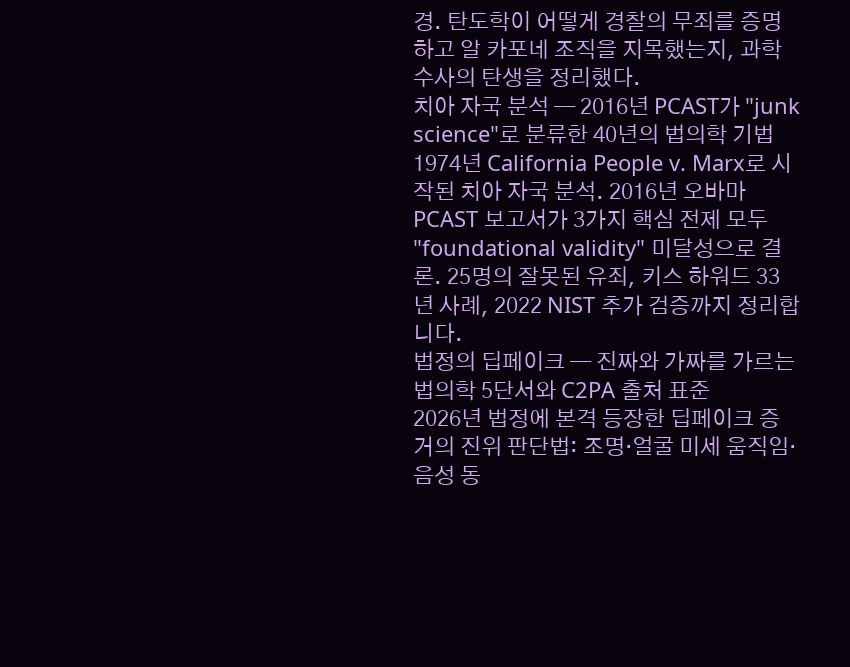경. 탄도학이 어떻게 경찰의 무죄를 증명하고 알 카포네 조직을 지목했는지, 과학수사의 탄생을 정리했다.
치아 자국 분석 — 2016년 PCAST가 "junk science"로 분류한 40년의 법의학 기법
1974년 California People v. Marx로 시작된 치아 자국 분석. 2016년 오바마 PCAST 보고서가 3가지 핵심 전제 모두 "foundational validity" 미달성으로 결론. 25명의 잘못된 유죄, 키스 하워드 33년 사례, 2022 NIST 추가 검증까지 정리합니다.
법정의 딥페이크 — 진짜와 가짜를 가르는 법의학 5단서와 C2PA 출처 표준
2026년 법정에 본격 등장한 딥페이크 증거의 진위 판단법: 조명·얼굴 미세 움직임·음성 동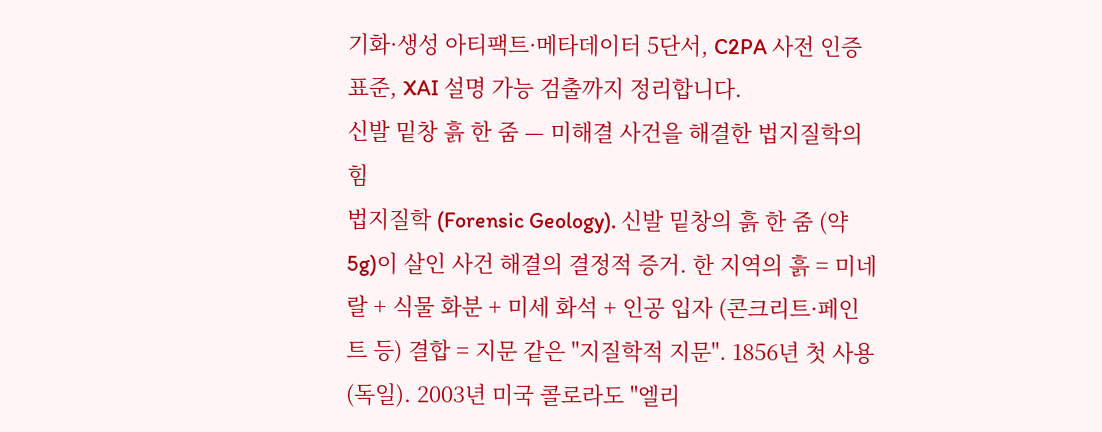기화·생성 아티팩트·메타데이터 5단서, C2PA 사전 인증 표준, XAI 설명 가능 검출까지 정리합니다.
신발 밑창 흙 한 줌 — 미해결 사건을 해결한 법지질학의 힘
법지질학 (Forensic Geology). 신발 밑창의 흙 한 줌 (약 5g)이 살인 사건 해결의 결정적 증거. 한 지역의 흙 = 미네랄 + 식물 화분 + 미세 화석 + 인공 입자 (콘크리트·페인트 등) 결합 = 지문 같은 "지질학적 지문". 1856년 첫 사용 (독일). 2003년 미국 콜로라도 "엘리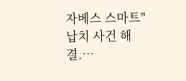자베스 스마트" 납치 사건 해결.…